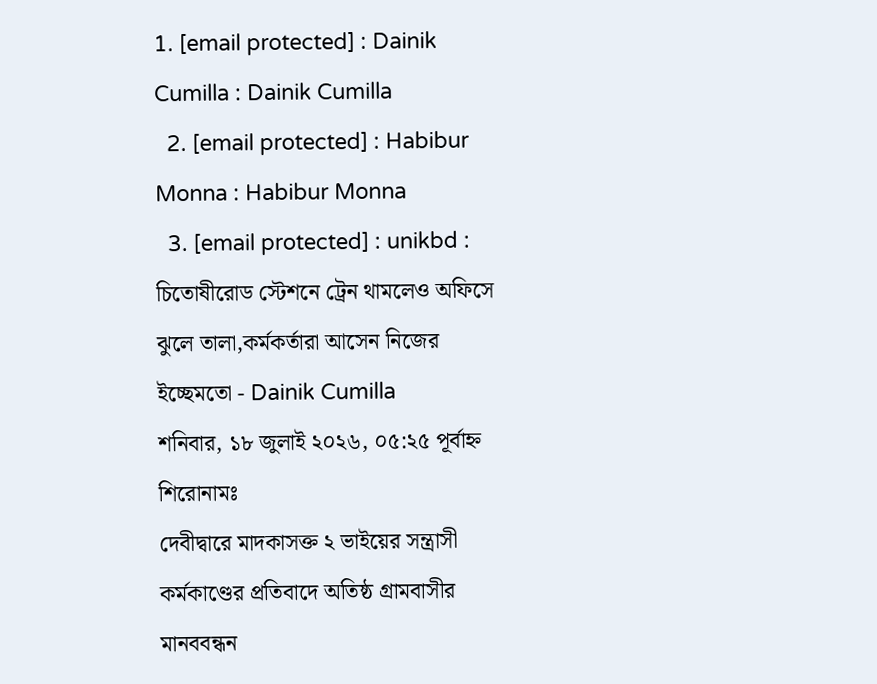1. [email protected] : Dainik Cumilla : Dainik Cumilla
  2. [email protected] : Habibur Monna : Habibur Monna
  3. [email protected] : unikbd :
চিতোষীরোড স্টেশনে ট্রেন থামলেও অফিসে ঝুলে তালা,কর্মকর্তারা আসেন নিজের ইচ্ছেমতো - Dainik Cumilla
শনিবার, ১৮ জুলাই ২০২৬, ০৫:২৫ পূর্বাহ্ন
শিরোনামঃ
দেবীদ্বারে মাদকাসক্ত ২ ভাইয়ের সন্ত্রাসী কর্মকাণ্ডের প্রতিবাদে অতিষ্ঠ গ্রামবাসীর মানববন্ধন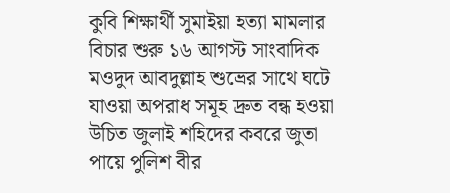কুবি শিক্ষার্থী সুমাইয়া হত্যা মামলার বিচার শুরু ১৬ আগস্ট সাংবাদিক মওদুদ আবদুল্লাহ শুভ্রের সাথে ঘটে যাওয়া অপরাধ সমূহ দ্রুত বন্ধ হওয়া উচিত জুলাই শহিদের কবরে জুতা পায়ে পুলিশ বীর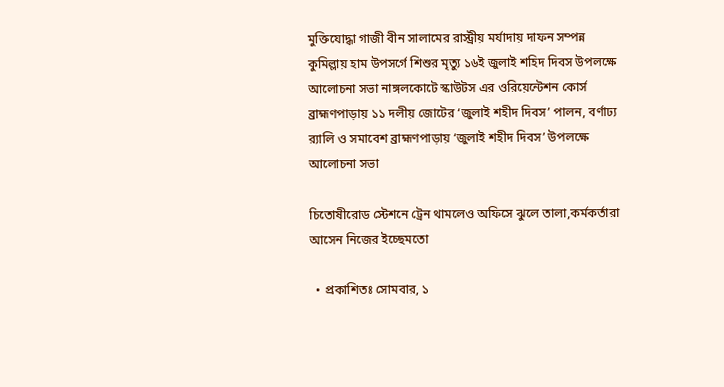মুক্তিযোদ্ধা গাজী বীন সালামের রাস্ট্রীয় মর্যাদায় দাফন সম্পন্ন কুমিল্লায় হাম উপসর্গে শিশুর মৃত্যু ১৬ই জুলাই শহিদ দিবস উপলক্ষে আলোচনা সভা নাঙ্গলকোটে স্কাউটস এর ওরিয়েন্টেশন কোর্স ব্রাহ্মণপাড়ায় ১১ দলীয় জোটের ‘জুলাই শহীদ দিবস’ পালন, বর্ণাঢ্য র‍্যালি ও সমাবেশ ব্রাহ্মণপাড়ায় ‘জুলাই শহীদ দিবস’ উপলক্ষে আলোচনা সভা

চিতোষীরোড স্টেশনে ট্রেন থামলেও অফিসে ঝুলে তালা,কর্মকর্তারা আসেন নিজের ইচ্ছেমতো

  • প্রকাশিতঃ সোমবার, ১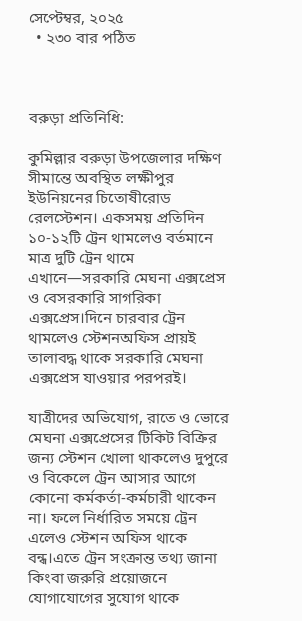সেপ্টেম্বর, ২০২৫
  • ২৩০ বার পঠিত



বরুড়া প্রতিনিধি:

কুমিল্লার বরুড়া উপজেলার দক্ষিণ সীমান্তে অবস্থিত লক্ষীপুর ইউনিয়নের চিতোষীরোড রেলস্টেশন। একসময় প্রতিদিন ১০-১২টি ট্রেন থামলেও বর্তমানে মাত্র দুটি ট্রেন থামে এখানে—সরকারি মেঘনা এক্সপ্রেস ও বেসরকারি সাগরিকা এক্সপ্রেস।দিনে চারবার ট্রেন থামলেও স্টেশনঅফিস প্রায়ই তালাবদ্ধ থাকে সরকারি মেঘনা এক্সপ্রেস যাওয়ার পরপরই।

যাত্রীদের অভিযোগ, রাতে ও ভোরে মেঘনা এক্সপ্রেসের টিকিট বিক্রির জন্য স্টেশন খোলা থাকলেও দুপুরে ও বিকেলে ট্রেন আসার আগে কোনো কর্মকর্তা-কর্মচারী থাকেন না। ফলে নির্ধারিত সময়ে ট্রেন এলেও স্টেশন অফিস থাকে বন্ধ।এতে ট্রেন সংক্রান্ত তথ্য জানা কিংবা জরুরি প্রয়োজনে যোগাযোগের সুযোগ থাকে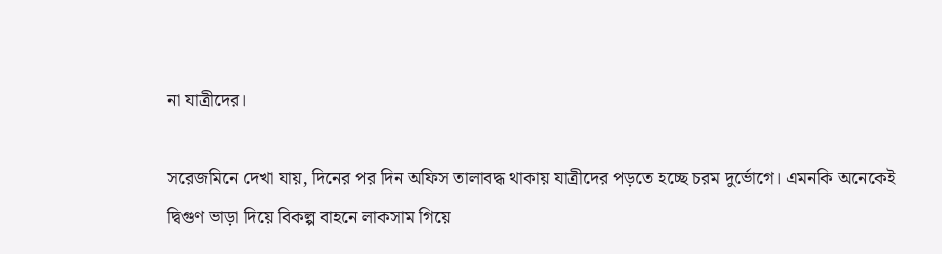না যাত্রীদের।

সরেজমিনে দেখা যায়, দিনের পর দিন অফিস তালাবদ্ধ থাকায় যাত্রীদের পড়তে হচ্ছে চরম দুর্ভোগে। এমনকি অনেকেই দ্বিগুণ ভাড়া দিয়ে বিকল্প বাহনে লাকসাম গিয়ে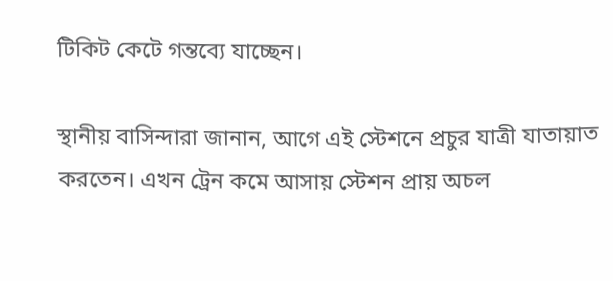টিকিট কেটে গন্তব্যে যাচ্ছেন।

স্থানীয় বাসিন্দারা জানান, আগে এই স্টেশনে প্রচুর যাত্রী যাতায়াত করতেন। এখন ট্রেন কমে আসায় স্টেশন প্রায় অচল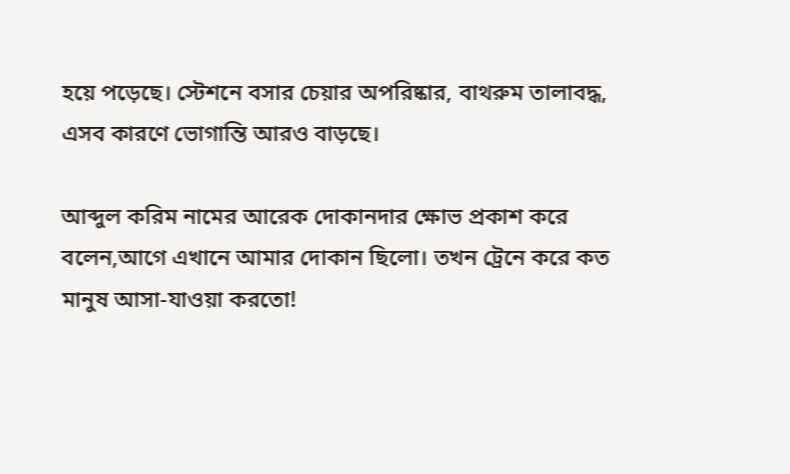হয়ে পড়েছে। স্টেশনে বসার চেয়ার অপরিষ্কার, বাথরুম তালাবদ্ধ, এসব কারণে ভোগান্তি আরও বাড়ছে।

আব্দুল করিম নামের আরেক দোকানদার ক্ষোভ প্রকাশ করে বলেন,আগে এখানে আমার দোকান ছিলো। তখন ট্রেনে করে কত মানুষ আসা-যাওয়া করতো!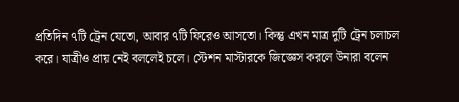প্রতিদিন ৭টি ট্রেন যেতো, আবার ৭টি ফিরেও আসতো। কিন্তু এখন মাত্র দুটি ট্রেন চলাচল করে। যাত্রীও প্রায় নেই বললেই চলে। স্টেশন মাস্টারকে জিজ্ঞেস করলে উনারা বলেন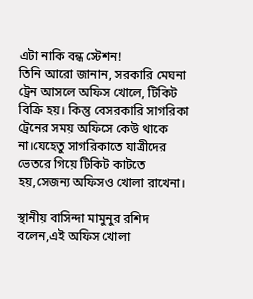এটা নাকি বন্ধ স্টেশন!
তিনি আরো জানান, সরকারি মেঘনা ট্রেন আসলে অফিস খোলে, টিকিট বিক্রি হয়। কিন্তু বেসরকারি সাগরিকা ট্রেনের সময় অফিসে কেউ থাকে না।যেহেতু সাগরিকাতে যাত্রীদের ভেতরে গিয়ে টিকিট কাটতে হয়,সেজন্য অফিসও খোলা রাখেনা।

স্থানীয় বাসিন্দা মামুনুর রশিদ বলেন,এই অফিস খোলা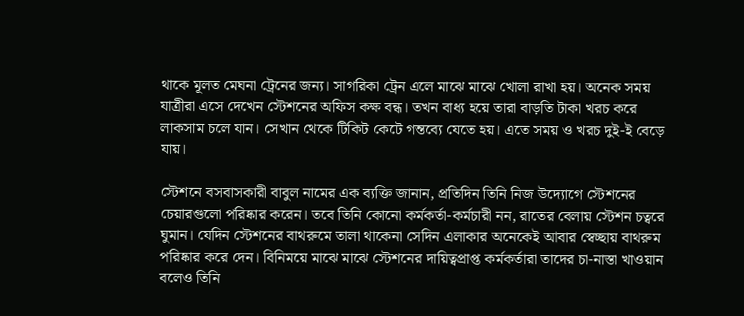থাকে মূলত মেঘনা ট্রেনের জন্য। সাগরিকা ট্রেন এলে মাঝে মাঝে খোলা রাখা হয়। অনেক সময় যাত্রীরা এসে দেখেন স্টেশনের অফিস কক্ষ বন্ধ। তখন বাধ্য হয়ে তারা বাড়তি টাকা খরচ করে লাকসাম চলে যান। সেখান থেকে টিকিট কেটে গন্তব্যে যেতে হয়। এতে সময় ও খরচ দুই-ই বেড়ে যায়।

স্টেশনে বসবাসকারী বাবুল নামের এক ব্যক্তি জানান, প্রতিদিন তিনি নিজ উদ্যোগে স্টেশনের চেয়ারগুলো পরিষ্কার করেন। তবে তিনি কোনো কর্মকর্তা-কর্মচারী নন, রাতের বেলায় স্টেশন চত্বরে ঘুমান। যেদিন স্টেশনের বাথরুমে তালা থাকেনা সেদিন এলাকার অনেকেই আবার স্বেচ্ছায় বাথরুম পরিষ্কার করে দেন। বিনিময়ে মাঝে মাঝে স্টেশনের দায়িত্বপ্রাপ্ত কর্মকর্তারা তাদের চা-নাস্তা খাওয়ান বলেও তিনি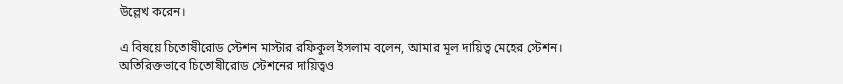উল্লেখ করেন।

এ বিষয়ে চিতোষীরোড স্টেশন মাস্টার রফিকুল ইসলাম বলেন, আমার মূল দায়িত্ব মেহের স্টেশন। অতিরিক্তভাবে চিতোষীরোড স্টেশনের দায়িত্বও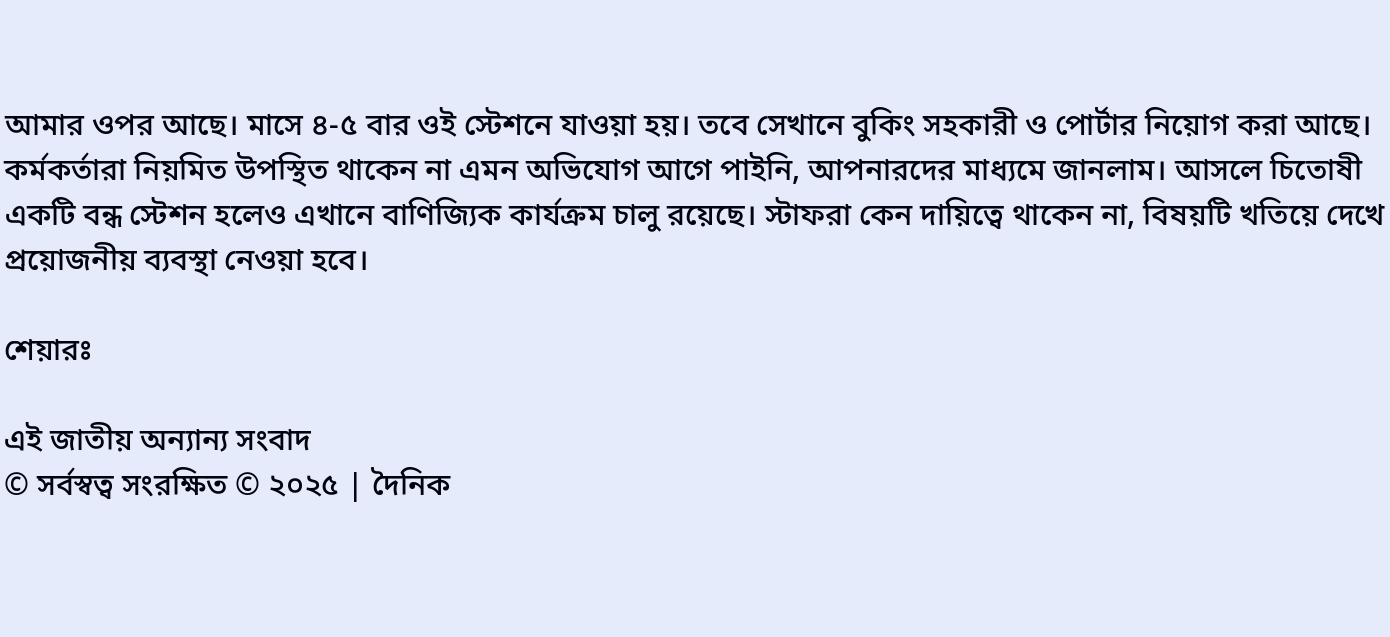আমার ওপর আছে। মাসে ৪-৫ বার ওই স্টেশনে যাওয়া হয়। তবে সেখানে বুকিং সহকারী ও পোর্টার নিয়োগ করা আছে। কর্মকর্তারা নিয়মিত উপস্থিত থাকেন না এমন অভিযোগ আগে পাইনি, আপনারদের মাধ্যমে জানলাম। আসলে চিতোষী একটি বন্ধ স্টেশন হলেও এখানে বাণিজ্যিক কার্যক্রম চালু রয়েছে। স্টাফরা কেন দায়িত্বে থাকেন না, বিষয়টি খতিয়ে দেখে প্রয়োজনীয় ব্যবস্থা নেওয়া হবে।

শেয়ারঃ

এই জাতীয় অন্যান্য সংবাদ
© সর্বস্বত্ব সংরক্ষিত © ২০২৫ | দৈনিক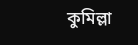কুমিল্লা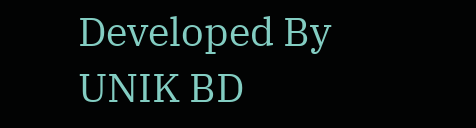Developed By UNIK BD